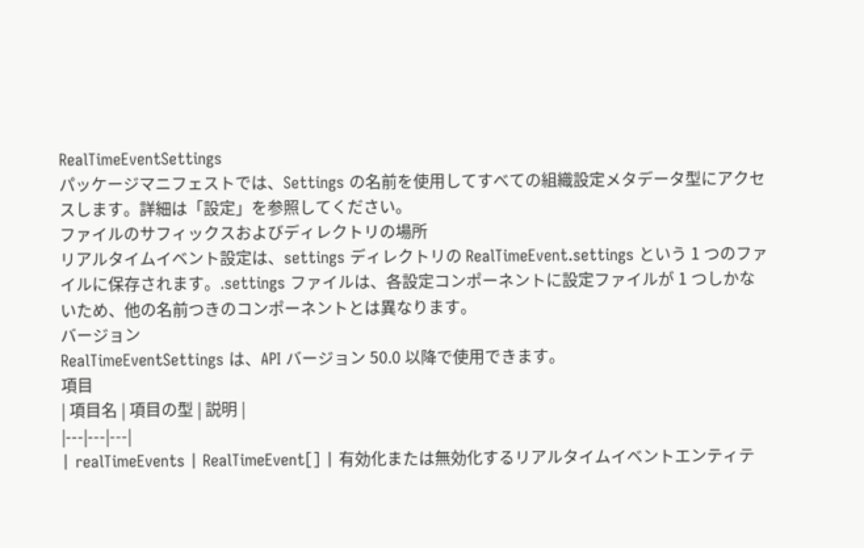RealTimeEventSettings
パッケージマニフェストでは、Settings の名前を使用してすべての組織設定メタデータ型にアクセスします。詳細は「設定」を参照してください。
ファイルのサフィックスおよびディレクトリの場所
リアルタイムイベント設定は、settings ディレクトリの RealTimeEvent.settings という 1 つのファイルに保存されます。.settings ファイルは、各設定コンポーネントに設定ファイルが 1 つしかないため、他の名前つきのコンポーネントとは異なります。
バージョン
RealTimeEventSettings は、API バージョン 50.0 以降で使用できます。
項目
| 項目名 | 項目の型 | 説明 |
|---|---|---|
| realTimeEvents | RealTimeEvent[] | 有効化または無効化するリアルタイムイベントエンティテ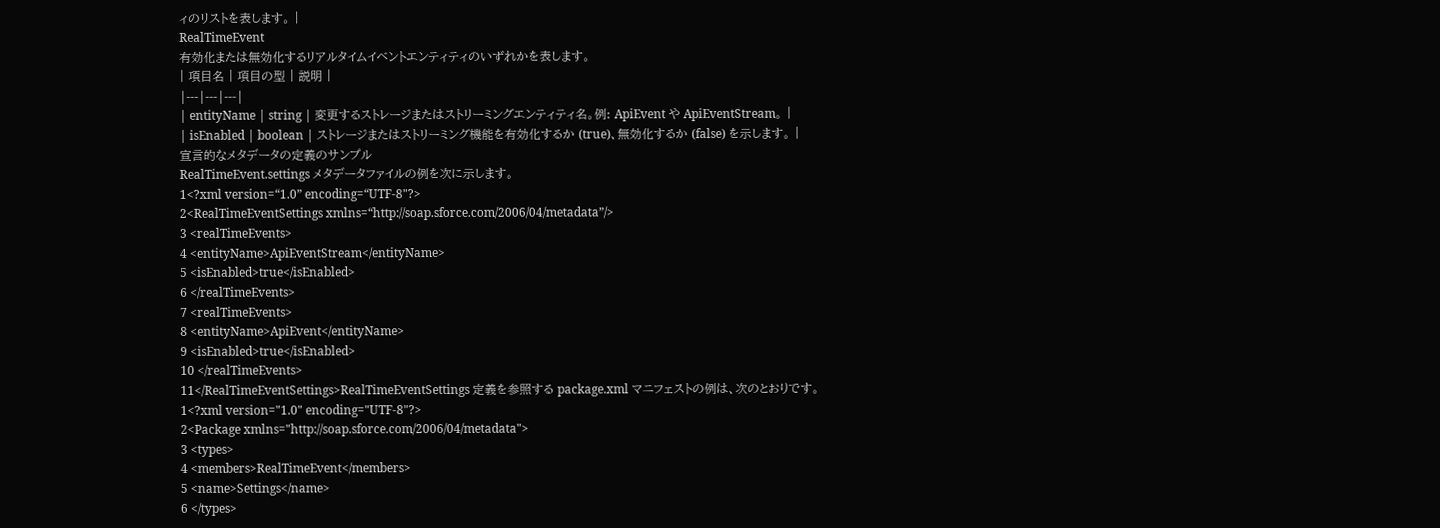ィのリストを表します。 |
RealTimeEvent
有効化または無効化するリアルタイムイベントエンティティのいずれかを表します。
| 項目名 | 項目の型 | 説明 |
|---|---|---|
| entityName | string | 変更するストレージまたはストリーミングエンティティ名。例: ApiEvent や ApiEventStream。 |
| isEnabled | boolean | ストレージまたはストリーミング機能を有効化するか (true)、無効化するか (false) を示します。 |
宣言的なメタデータの定義のサンプル
RealTimeEvent.settings メタデータファイルの例を次に示します。
1<?xml version=“1.0” encoding=“UTF-8"?>
2<RealTimeEventSettings xmlns=“http://soap.sforce.com/2006/04/metadata”/>
3 <realTimeEvents>
4 <entityName>ApiEventStream</entityName>
5 <isEnabled>true</isEnabled>
6 </realTimeEvents>
7 <realTimeEvents>
8 <entityName>ApiEvent</entityName>
9 <isEnabled>true</isEnabled>
10 </realTimeEvents>
11</RealTimeEventSettings>RealTimeEventSettings 定義を参照する package.xml マニフェストの例は、次のとおりです。
1<?xml version="1.0" encoding="UTF-8"?>
2<Package xmlns="http://soap.sforce.com/2006/04/metadata">
3 <types>
4 <members>RealTimeEvent</members>
5 <name>Settings</name>
6 </types>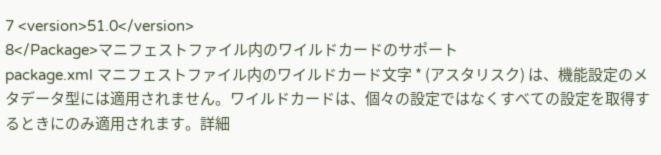7 <version>51.0</version>
8</Package>マニフェストファイル内のワイルドカードのサポート
package.xml マニフェストファイル内のワイルドカード文字 * (アスタリスク) は、機能設定のメタデータ型には適用されません。ワイルドカードは、個々の設定ではなくすべての設定を取得するときにのみ適用されます。詳細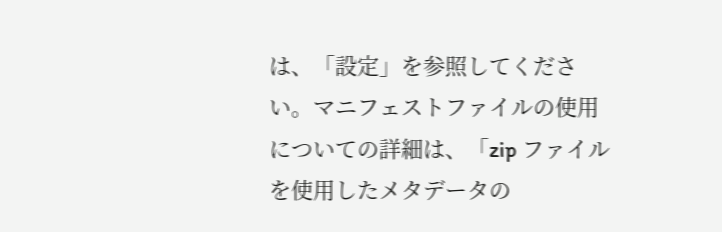は、「設定」を参照してください。マニフェストファイルの使用についての詳細は、「zip ファイルを使用したメタデータの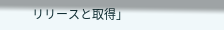リリースと取得」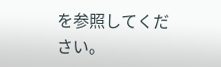を参照してください。